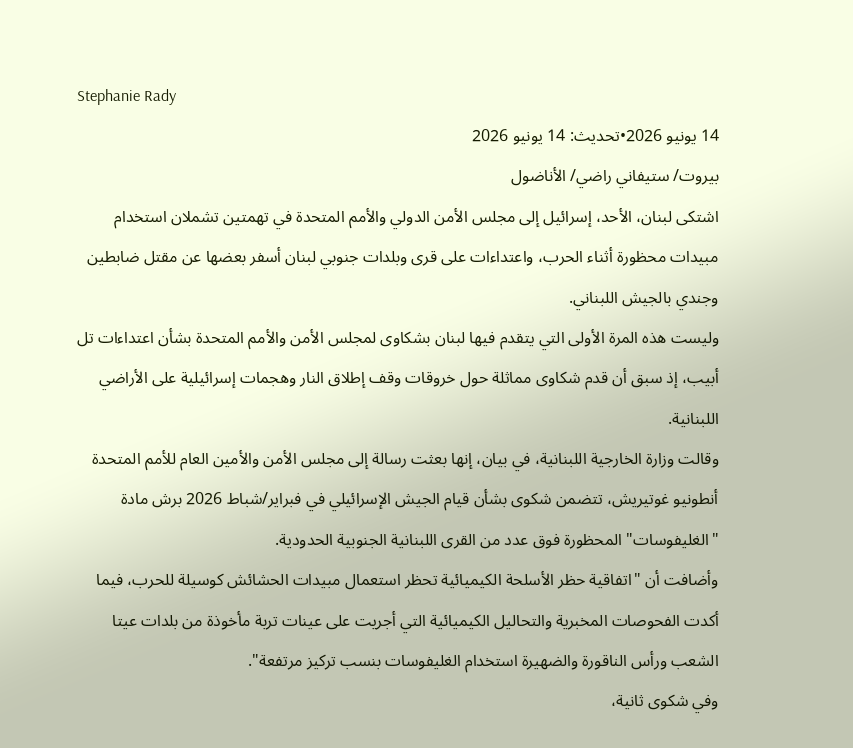Stephanie Rady
14 يونيو 2026•تحديث: 14 يونيو 2026
بيروت/ ستيفاني راضي/ الأناضول
اشتكى لبنان، الأحد، إسرائيل إلى مجلس الأمن الدولي والأمم المتحدة في تهمتين تشملان استخدام مبيدات محظورة أثناء الحرب، واعتداءات على قرى وبلدات جنوبي لبنان أسفر بعضها عن مقتل ضابطين وجندي بالجيش اللبناني.
وليست هذه المرة الأولى التي يتقدم فيها لبنان بشكاوى لمجلس الأمن والأمم المتحدة بشأن اعتداءات تل أبيب، إذ سبق أن قدم شكاوى مماثلة حول خروقات وقف إطلاق النار وهجمات إسرائيلية على الأراضي اللبنانية.
وقالت وزارة الخارجية اللبنانية، في بيان، إنها بعثت رسالة إلى مجلس الأمن والأمين العام للأمم المتحدة أنطونيو غوتيريش، تتضمن شكوى بشأن قيام الجيش الإسرائيلي في فبراير/شباط 2026 برش مادة "الغليفوسات" المحظورة فوق عدد من القرى اللبنانية الجنوبية الحدودية.
وأضافت أن "اتفاقية حظر الأسلحة الكيميائية تحظر استعمال مبيدات الحشائش كوسيلة للحرب، فيما أكدت الفحوصات المخبرية والتحاليل الكيميائية التي أجريت على عينات تربة مأخوذة من بلدات عيتا الشعب ورأس الناقورة والضهيرة استخدام الغليفوسات بنسب تركيز مرتفعة".
وفي شكوى ثانية،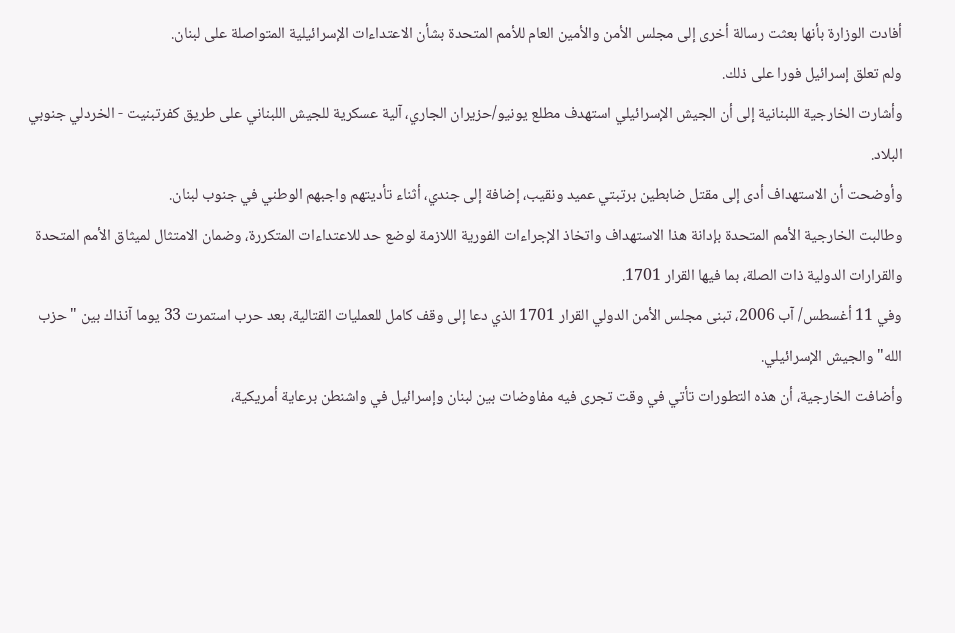أفادت الوزارة بأنها بعثت رسالة أخرى إلى مجلس الأمن والأمين العام للأمم المتحدة بشأن الاعتداءات الإسرائيلية المتواصلة على لبنان.
ولم تعلق إسرائيل فورا على ذلك.
وأشارت الخارجية اللبنانية إلى أن الجيش الإسرائيلي استهدف مطلع يونيو/حزيران الجاري، آلية عسكرية للجيش اللبناني على طريق كفرتبنيت - الخردلي جنوبي البلاد.
وأوضحت أن الاستهداف أدى إلى مقتل ضابطين برتبتي عميد ونقيب، إضافة إلى جندي، أثناء تأديتهم واجبهم الوطني في جنوب لبنان.
وطالبت الخارجية الأمم المتحدة بإدانة هذا الاستهداف واتخاذ الإجراءات الفورية اللازمة لوضع حد للاعتداءات المتكررة، وضمان الامتثال لميثاق الأمم المتحدة والقرارات الدولية ذات الصلة، بما فيها القرار 1701.
وفي 11 أغسطس/ آب 2006، تبنى مجلس الأمن الدولي القرار 1701 الذي دعا إلى وقف كامل للعمليات القتالية، بعد حرب استمرت 33 يوما آنذاك بين "حزب الله" والجيش الإسرائيلي.
وأضافت الخارجية، أن هذه التطورات تأتي في وقت تجرى فيه مفاوضات بين لبنان وإسرائيل في واشنطن برعاية أمريكية،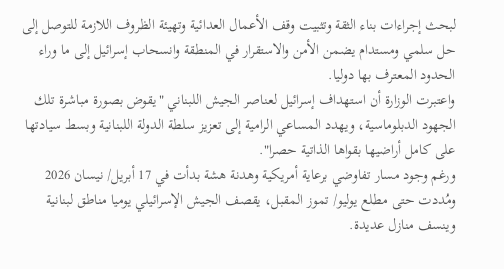لبحث إجراءات بناء الثقة وتثبيت وقف الأعمال العدائية وتهيئة الظروف اللازمة للتوصل إلى حل سلمي ومستدام يضمن الأمن والاستقرار في المنطقة وانسحاب إسرائيل إلى ما وراء الحدود المعترف بها دوليا.
واعتبرت الوزارة أن استهداف إسرائيل لعناصر الجيش اللبناني "يقوض بصورة مباشرة تلك الجهود الدبلوماسية، ويهدد المساعي الرامية إلى تعزيز سلطة الدولة اللبنانية وبسط سيادتها على كامل أراضيها بقواها الذاتية حصرا".
ورغم وجود مسار تفاوضي برعاية أمريكية وهدنة هشة بدأت في 17 أبريل/ نيسان 2026 ومُددت حتى مطلع يوليو/ تموز المقبل، يقصف الجيش الإسرائيلي يوميا مناطق لبنانية وينسف منازل عديدة.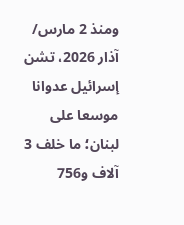ومنذ 2 مارس/ آذار 2026، تشن إسرائيل عدوانا موسعا على لبنان؛ ما خلف 3 آلاف و756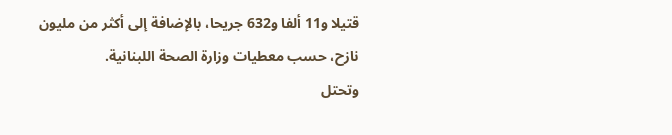قتيلا و11 ألفا و632 جريحا، بالإضافة إلى أكثر من مليون نازح، حسب معطيات وزارة الصحة اللبنانية.
وتحتل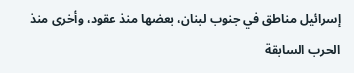إسرائيل مناطق في جنوب لبنان، بعضها منذ عقود، وأخرى منذ الحرب السابقة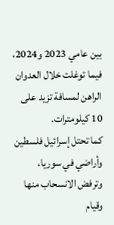بين عامي 2023 و2024، فيما توغلت خلال العدوان الراهن لمسافة تزيد على 10 كيلومترات.
كما تحتل إسرائيل فلسطين وأراضي في سوريا، وترفض الانسحاب منها وقيام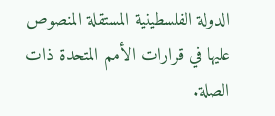الدولة الفلسطينية المستقلة المنصوص عليها في قرارات الأمم المتحدة ذات الصلة.